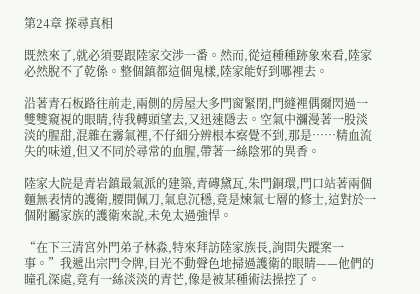第24章 探尋真相

既然來了,就必須要跟陸家交涉一番。然而,從這種種跡象來看,陸家必然脫不了乾係。整個鎮都這個鬼樣,陸家能好到哪裡去。

沿著青石板路往前走,兩側的房屋大多門窗緊閉,門縫裡偶爾閃過一雙雙窺視的眼睛,待我轉頭望去,又迅速隱去。空氣中瀰漫著一股淡淡的腥甜,混雜在霧氣裡,不仔細分辨根本察覺不到,那是……精血流失的味道,但又不同於尋常的血腥,帶著一絲陰邪的異香。

陸家大院是青岩鎮最氣派的建築,青磚黛瓦,朱門銅環,門口站著兩個麵無表情的護衛,腰間佩刀,氣息沉穩,竟是煉氣七層的修士,這對於一個附屬家族的護衛來說,未免太過強悍。

“在下三清宮外門弟子林淼,特來拜訪陸家族長,詢問失蹤案一事。”我遞出宗門令牌,目光不動聲色地掃過護衛的眼睛——他們的瞳孔深處,竟有一絲淡淡的青芒,像是被某種術法操控了。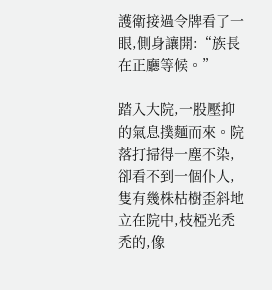護衛接過令牌看了一眼,側身讓開:“族長在正廳等候。”

踏入大院,一股壓抑的氣息撲麵而來。院落打掃得一塵不染,卻看不到一個仆人,隻有幾株枯樹歪斜地立在院中,枝椏光禿禿的,像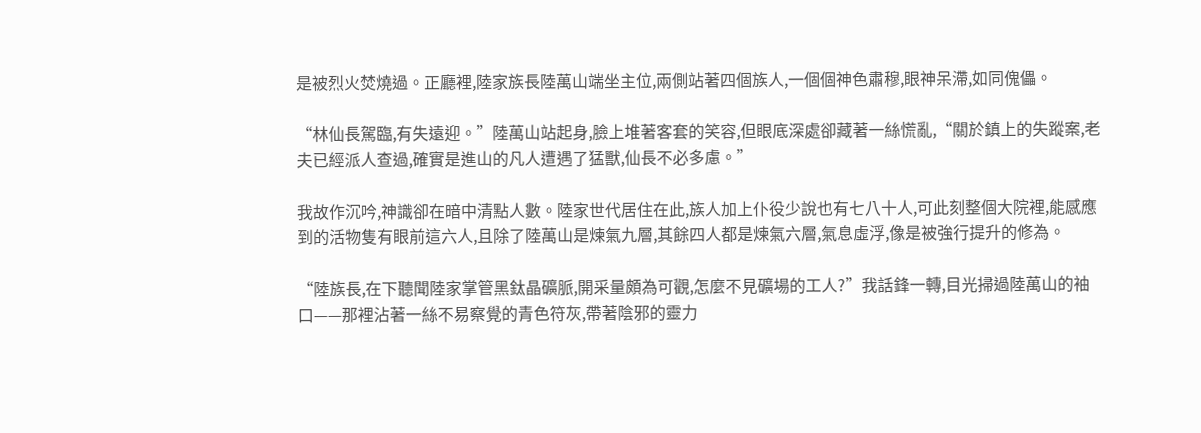是被烈火焚燒過。正廳裡,陸家族長陸萬山端坐主位,兩側站著四個族人,一個個神色肅穆,眼神呆滯,如同傀儡。

“林仙長駕臨,有失遠迎。”陸萬山站起身,臉上堆著客套的笑容,但眼底深處卻藏著一絲慌亂,“關於鎮上的失蹤案,老夫已經派人查過,確實是進山的凡人遭遇了猛獸,仙長不必多慮。”

我故作沉吟,神識卻在暗中清點人數。陸家世代居住在此,族人加上仆役少說也有七八十人,可此刻整個大院裡,能感應到的活物隻有眼前這六人,且除了陸萬山是煉氣九層,其餘四人都是煉氣六層,氣息虛浮,像是被強行提升的修為。

“陸族長,在下聽聞陸家掌管黑鈦晶礦脈,開采量頗為可觀,怎麼不見礦場的工人?”我話鋒一轉,目光掃過陸萬山的袖口——那裡沾著一絲不易察覺的青色符灰,帶著陰邪的靈力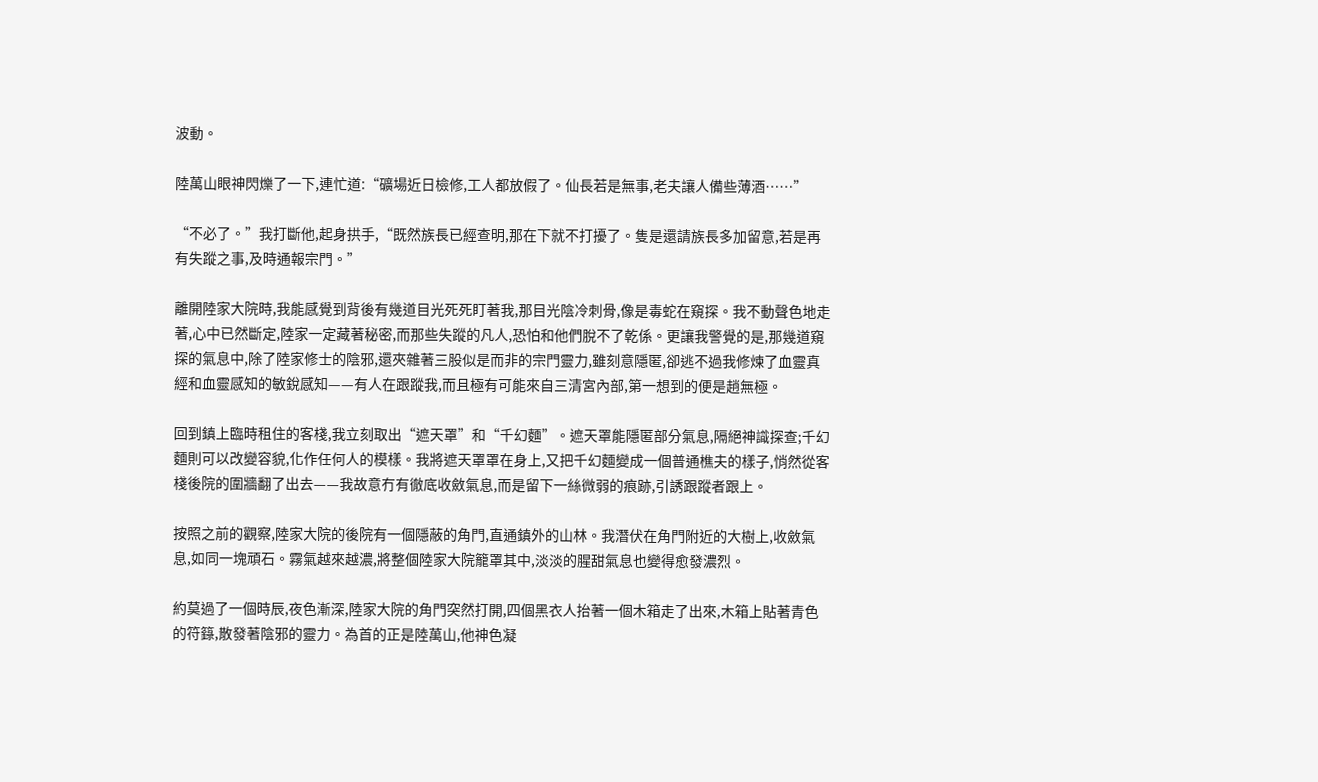波動。

陸萬山眼神閃爍了一下,連忙道:“礦場近日檢修,工人都放假了。仙長若是無事,老夫讓人備些薄酒……”

“不必了。”我打斷他,起身拱手,“既然族長已經查明,那在下就不打擾了。隻是還請族長多加留意,若是再有失蹤之事,及時通報宗門。”

離開陸家大院時,我能感覺到背後有幾道目光死死盯著我,那目光陰冷刺骨,像是毒蛇在窺探。我不動聲色地走著,心中已然斷定,陸家一定藏著秘密,而那些失蹤的凡人,恐怕和他們脫不了乾係。更讓我警覺的是,那幾道窺探的氣息中,除了陸家修士的陰邪,還夾雜著三股似是而非的宗門靈力,雖刻意隱匿,卻逃不過我修煉了血靈真經和血靈感知的敏銳感知——有人在跟蹤我,而且極有可能來自三清宮內部,第一想到的便是趙無極。

回到鎮上臨時租住的客棧,我立刻取出“遮天罩”和“千幻麵”。遮天罩能隱匿部分氣息,隔絕神識探查;千幻麵則可以改變容貌,化作任何人的模樣。我將遮天罩罩在身上,又把千幻麵變成一個普通樵夫的樣子,悄然從客棧後院的圍牆翻了出去——我故意冇有徹底收斂氣息,而是留下一絲微弱的痕跡,引誘跟蹤者跟上。

按照之前的觀察,陸家大院的後院有一個隱蔽的角門,直通鎮外的山林。我潛伏在角門附近的大樹上,收斂氣息,如同一塊頑石。霧氣越來越濃,將整個陸家大院籠罩其中,淡淡的腥甜氣息也變得愈發濃烈。

約莫過了一個時辰,夜色漸深,陸家大院的角門突然打開,四個黑衣人抬著一個木箱走了出來,木箱上貼著青色的符籙,散發著陰邪的靈力。為首的正是陸萬山,他神色凝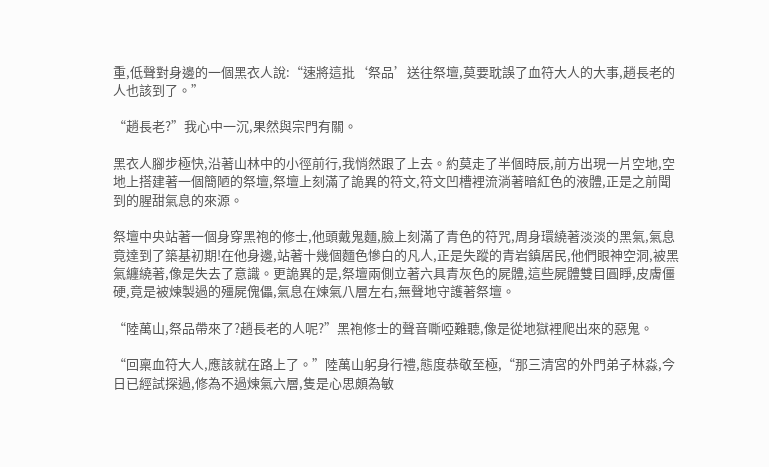重,低聲對身邊的一個黑衣人說:“速將這批‘祭品’送往祭壇,莫要耽誤了血符大人的大事,趙長老的人也該到了。”

“趙長老?”我心中一沉,果然與宗門有關。

黑衣人腳步極快,沿著山林中的小徑前行,我悄然跟了上去。約莫走了半個時辰,前方出現一片空地,空地上搭建著一個簡陋的祭壇,祭壇上刻滿了詭異的符文,符文凹槽裡流淌著暗紅色的液體,正是之前聞到的腥甜氣息的來源。

祭壇中央站著一個身穿黑袍的修士,他頭戴鬼麵,臉上刻滿了青色的符咒,周身環繞著淡淡的黑氣,氣息竟達到了築基初期!在他身邊,站著十幾個麵色慘白的凡人,正是失蹤的青岩鎮居民,他們眼神空洞,被黑氣纏繞著,像是失去了意識。更詭異的是,祭壇兩側立著六具青灰色的屍體,這些屍體雙目圓睜,皮膚僵硬,竟是被煉製過的殭屍傀儡,氣息在煉氣八層左右,無聲地守護著祭壇。

“陸萬山,祭品帶來了?趙長老的人呢?”黑袍修士的聲音嘶啞難聽,像是從地獄裡爬出來的惡鬼。

“回稟血符大人,應該就在路上了。”陸萬山躬身行禮,態度恭敬至極,“那三清宮的外門弟子林淼,今日已經試探過,修為不過煉氣六層,隻是心思頗為敏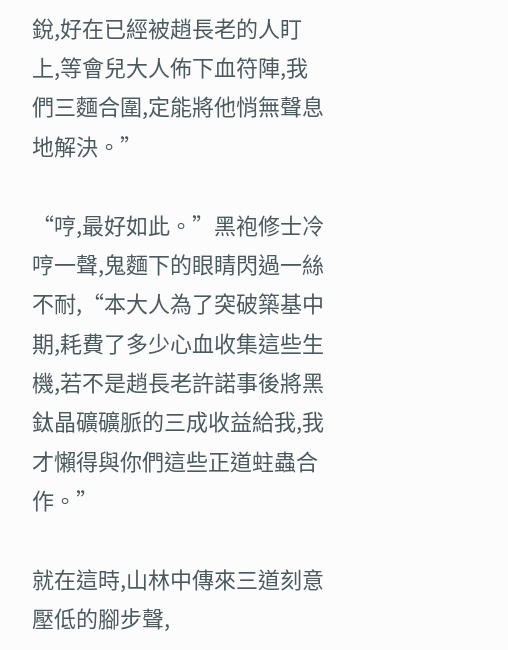銳,好在已經被趙長老的人盯上,等會兒大人佈下血符陣,我們三麵合圍,定能將他悄無聲息地解決。”

“哼,最好如此。”黑袍修士冷哼一聲,鬼麵下的眼睛閃過一絲不耐,“本大人為了突破築基中期,耗費了多少心血收集這些生機,若不是趙長老許諾事後將黑鈦晶礦礦脈的三成收益給我,我才懶得與你們這些正道蛀蟲合作。”

就在這時,山林中傳來三道刻意壓低的腳步聲,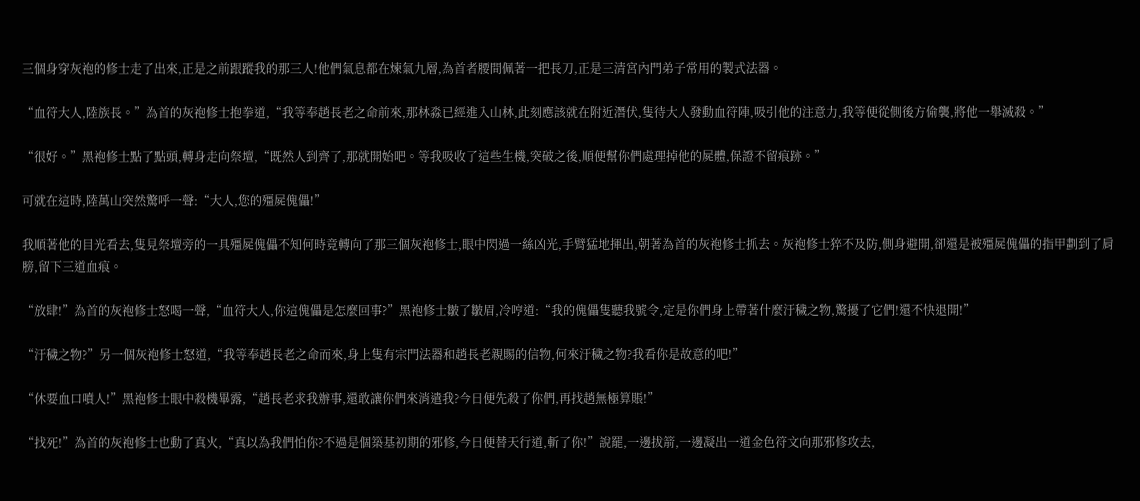三個身穿灰袍的修士走了出來,正是之前跟蹤我的那三人!他們氣息都在煉氣九層,為首者腰間佩著一把長刀,正是三清宮內門弟子常用的製式法器。

“血符大人,陸族長。”為首的灰袍修士抱拳道,“我等奉趙長老之命前來,那林淼已經進入山林,此刻應該就在附近潛伏,隻待大人發動血符陣,吸引他的注意力,我等便從側後方偷襲,將他一舉滅殺。”

“很好。”黑袍修士點了點頭,轉身走向祭壇,“既然人到齊了,那就開始吧。等我吸收了這些生機,突破之後,順便幫你們處理掉他的屍體,保證不留痕跡。”

可就在這時,陸萬山突然驚呼一聲:“大人,您的殭屍傀儡!”

我順著他的目光看去,隻見祭壇旁的一具殭屍傀儡不知何時竟轉向了那三個灰袍修士,眼中閃過一絲凶光,手臂猛地揮出,朝著為首的灰袍修士抓去。灰袍修士猝不及防,側身避開,卻還是被殭屍傀儡的指甲劃到了肩膀,留下三道血痕。

“放肆!”為首的灰袍修士怒喝一聲,“血符大人,你這傀儡是怎麼回事?”黑袍修士皺了皺眉,冷哼道:“我的傀儡隻聽我號令,定是你們身上帶著什麼汙穢之物,驚擾了它們!還不快退開!”

“汙穢之物?”另一個灰袍修士怒道,“我等奉趙長老之命而來,身上隻有宗門法器和趙長老親賜的信物,何來汙穢之物?我看你是故意的吧!”

“休要血口噴人!”黑袍修士眼中殺機畢露,“趙長老求我辦事,還敢讓你們來消遣我?今日便先殺了你們,再找趙無極算賬!”

“找死!”為首的灰袍修士也動了真火,“真以為我們怕你?不過是個築基初期的邪修,今日便替天行道,斬了你!”說罷,一邊拔箭,一邊凝出一道金色符文向那邪修攻去,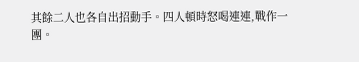其餘二人也各自出招動手。四人頓時怒喝連連,戰作一團。